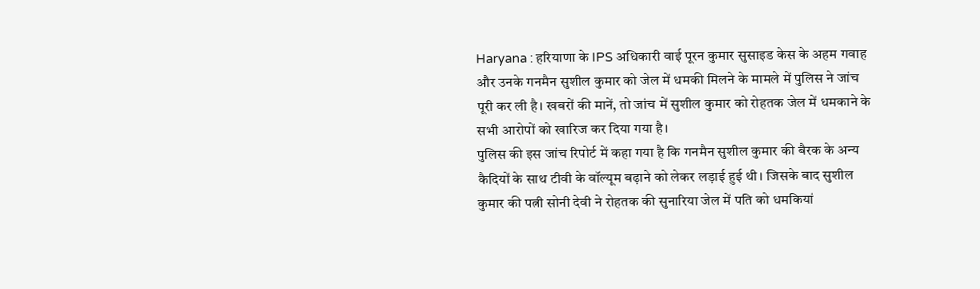Haryana : हरियाणा के IPS अधिकारी वाई पूरन कुमार सुसाइड केस के अहम गवाह और उनके गनमैन सुशील कुमार को जेल में धमकी मिलने के मामले में पुलिस ने जांच पूरी कर ली है। खबरों की मानें, तो जांच में सुशील कुमार को रोहतक जेल में धमकाने के सभी आरोपों को खारिज कर दिया गया है।
पुलिस की इस जांच रिपोर्ट में कहा गया है कि गनमैन सुशील कुमार की बैरक के अन्य कैदियों के साथ टीवी के वॉल्यूम बढ़ाने को लेकर लड़ाई हुई थी। जिसके बाद सुशील कुमार की पत्नी सोनी देवी ने रोहतक की सुनारिया जेल में पति को धमकियां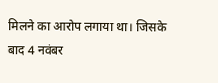मिलने का आरोप लगाया था। जिसके बाद 4 नवंबर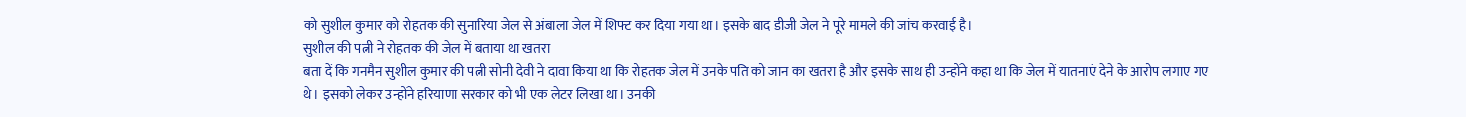को सुशील कुमार को रोहतक की सुनारिया जेल से अंबाला जेल में शिफ्ट कर दिया गया था। इसके बाद डीजी जेल ने पूरे मामले की जांच करवाई है।
सुशील की पत्नी ने रोहतक की जेल में बताया था खतरा
बता दें कि गनमैन सुशील कुमार की पत्नी सोनी देवी ने दावा किया था कि रोहतक जेल में उनके पति को जान का खतरा है और इसके साथ ही उन्होंने कहा था कि जेल में यातनाएं देने के आरोप लगाए गए थे। इसको लेकर उन्होंने हरियाणा सरकार को भी एक लेटर लिखा था। उनकी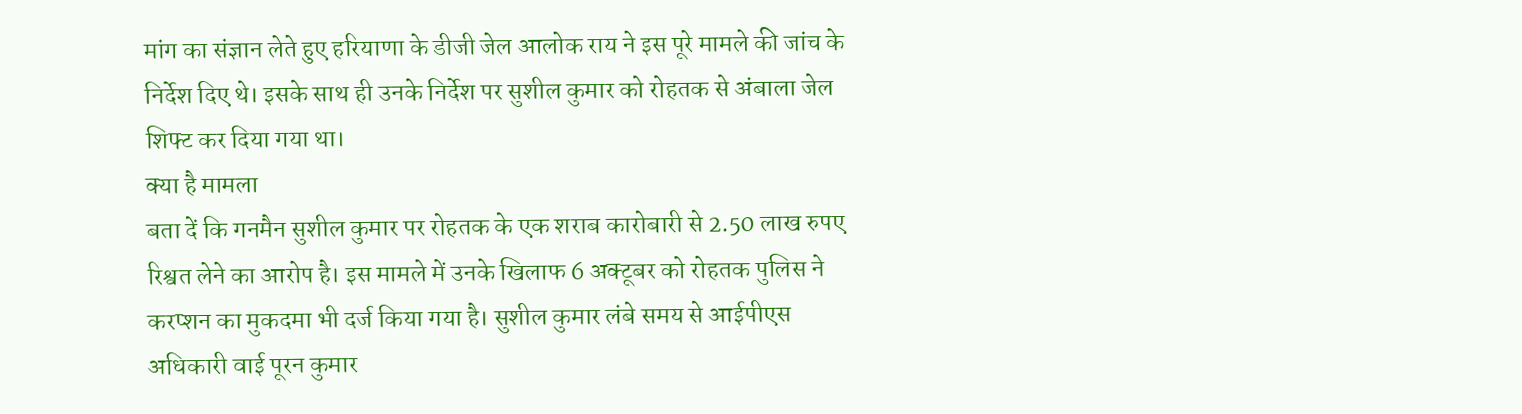मांग का संज्ञान लेते हुए हरियाणा के डीजी जेल आलोक राय ने इस पूरे मामले की जांच के निर्देश दिए थे। इसके साथ ही उनके निर्देश पर सुशील कुमार को रोहतक से अंबाला जेल शिफ्ट कर दिया गया था।
क्या है मामला
बता दें कि गनमैन सुशील कुमार पर रोहतक के एक शराब कारोबारी से 2.50 लाख रुपए रिश्वत लेने का आरोप है। इस मामले में उनके खिलाफ 6 अक्टूबर को रोहतक पुलिस ने करप्शन का मुकदमा भी दर्ज किया गया है। सुशील कुमार लंबे समय से आईपीएस अधिकारी वाई पूरन कुमार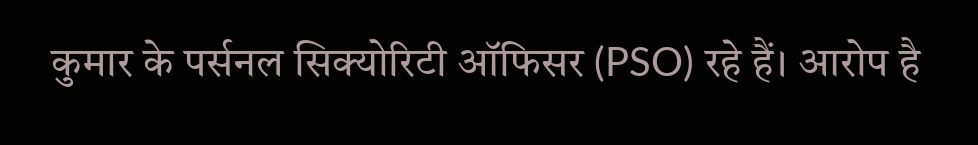कुमार के पर्सनल सिक्योरिटी ऑफिसर (PSO) रहे हैं। आरोप है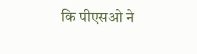कि पीएसओ ने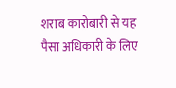शराब कारोबारी से यह पैसा अधिकारी के लिए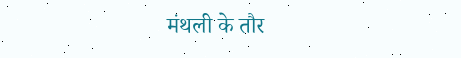मंथली के तौर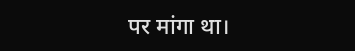पर मांगा था।